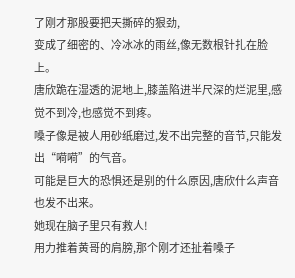了刚才那股要把天撕碎的狠劲,
变成了细密的、冷冰冰的雨丝,像无数根针扎在脸上。
唐欣跪在湿透的泥地上,膝盖陷进半尺深的烂泥里,感觉不到冷,也感觉不到疼。
嗓子像是被人用砂纸磨过,发不出完整的音节,只能发出“嗬嗬”的气音。
可能是巨大的恐惧还是别的什么原因,唐欣什么声音也发不出来。
她现在脑子里只有救人!
用力推着黄哥的肩膀,那个刚才还扯着嗓子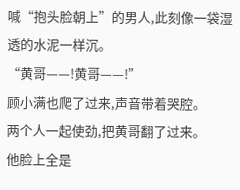喊“抱头脸朝上”的男人,此刻像一袋湿透的水泥一样沉。
“黄哥——!黄哥——!”
顾小满也爬了过来,声音带着哭腔。
两个人一起使劲,把黄哥翻了过来。
他脸上全是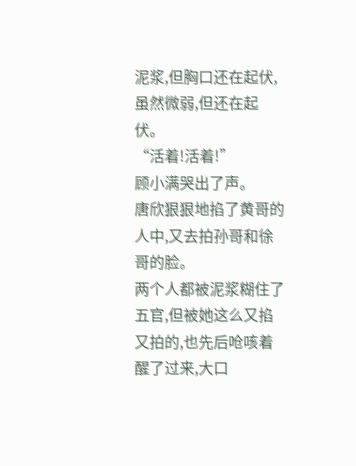泥浆,但胸口还在起伏,虽然微弱,但还在起伏。
“活着!活着!”
顾小满哭出了声。
唐欣狠狠地掐了黄哥的人中,又去拍孙哥和徐哥的脸。
两个人都被泥浆糊住了五官,但被她这么又掐又拍的,也先后呛咳着醒了过来,大口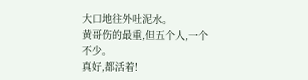大口地往外吐泥水。
黄哥伤的最重,但五个人,一个不少。
真好,都活着!